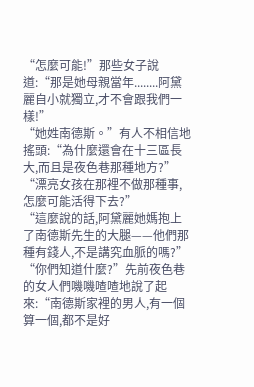“怎麼可能!”那些女子說道:“那是她母親當年........阿黛麗自小就獨立,才不會跟我們一樣!”
“她姓南德斯。”有人不相信地搖頭:“為什麼還會在十三區長大,而且是夜色巷那種地方?”
“漂亮女孩在那裡不做那種事,怎麼可能活得下去?”
“這麼說的話,阿黛麗她媽抱上了南德斯先生的大腿——他們那種有錢人,不是講究血脈的嗎?”
“你們知道什麼?”先前夜色巷的女人們嘰嘰喳喳地說了起來:“南德斯家裡的男人,有一個算一個,都不是好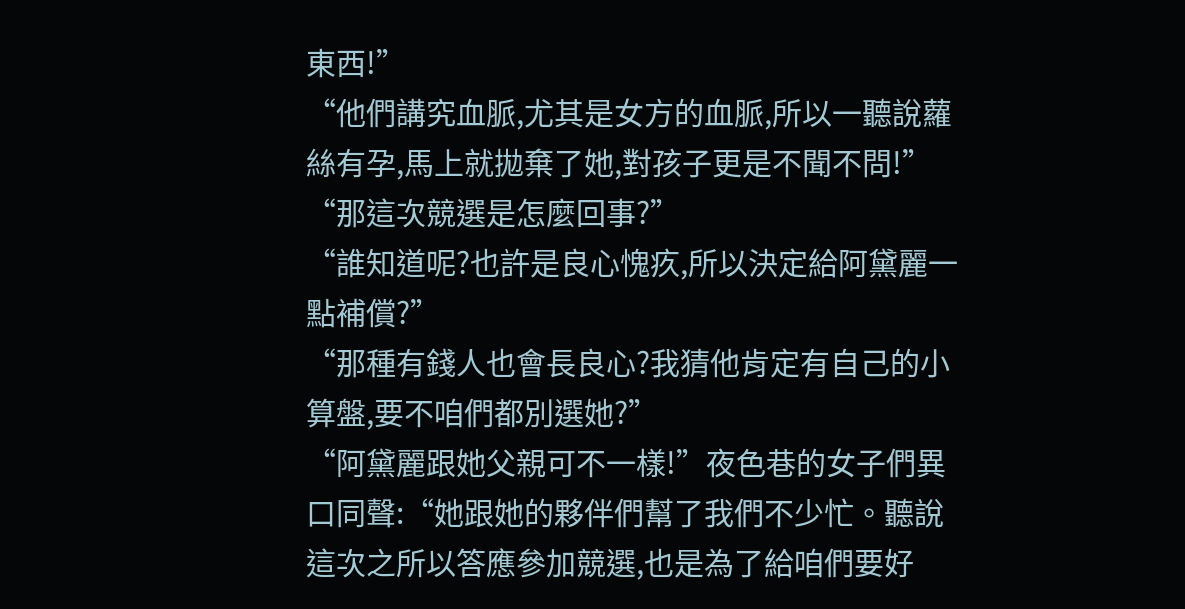東西!”
“他們講究血脈,尤其是女方的血脈,所以一聽說蘿絲有孕,馬上就拋棄了她,對孩子更是不聞不問!”
“那這次競選是怎麼回事?”
“誰知道呢?也許是良心愧疚,所以決定給阿黛麗一點補償?”
“那種有錢人也會長良心?我猜他肯定有自己的小算盤,要不咱們都別選她?”
“阿黛麗跟她父親可不一樣!”夜色巷的女子們異口同聲:“她跟她的夥伴們幫了我們不少忙。聽說這次之所以答應參加競選,也是為了給咱們要好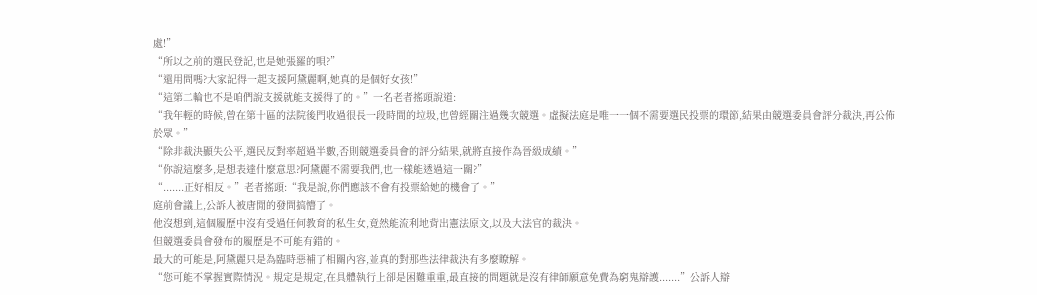處!”
“所以之前的選民登記,也是她張羅的唄?”
“還用問嗎?大家記得一起支援阿黛麗啊,她真的是個好女孩!”
“這第二輪也不是咱們說支援就能支援得了的。”一名老者搖頭說道:
“我年輕的時候,曾在第十區的法院後門收過很長一段時間的垃圾,也曾經關注過幾次競選。虛擬法庭是唯一一個不需要選民投票的環節,結果由競選委員會評分裁決,再公佈於眾。”
“除非裁決顯失公平,選民反對率超過半數,否則競選委員會的評分結果,就將直接作為晉級成績。”
“你說這麼多,是想表達什麼意思?阿黛麗不需要我們,也一樣能透過這一關?”
“.......正好相反。”老者搖頭:“我是說,你們應該不會有投票給她的機會了。”
庭前會議上,公訴人被唐閒的發問搞懵了。
他沒想到,這個履歷中沒有受過任何教育的私生女,竟然能流利地背出憲法原文,以及大法官的裁決。
但競選委員會發布的履歷是不可能有錯的。
最大的可能是,阿黛麗只是為臨時惡補了相關內容,並真的對那些法律裁決有多麼瞭解。
“您可能不掌握實際情況。規定是規定,在具體執行上卻是困難重重,最直接的問題就是沒有律師願意免費為窮鬼辯護.......”公訴人辯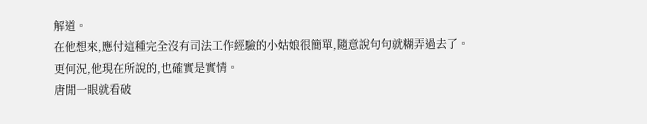解道。
在他想來,應付這種完全沒有司法工作經驗的小姑娘很簡單,隨意說句句就糊弄過去了。
更何況,他現在所說的,也確實是實情。
唐閒一眼就看破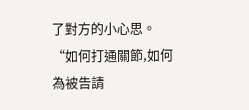了對方的小心思。
“如何打通關節,如何為被告請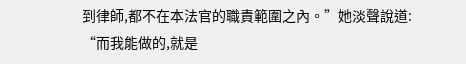到律師,都不在本法官的職責範圍之內。”她淡聲說道:
“而我能做的,就是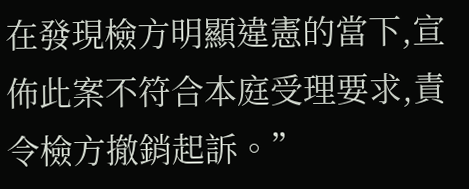在發現檢方明顯違憲的當下,宣佈此案不符合本庭受理要求,責令檢方撤銷起訴。”